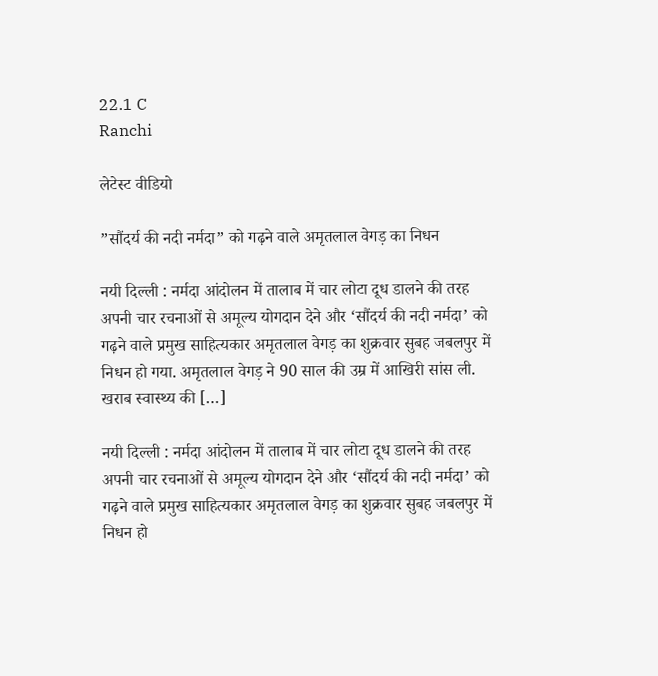22.1 C
Ranchi

लेटेस्ट वीडियो

”सौंदर्य की नदी नर्मदा” को गढ़ने वाले अमृतलाल वेगड़ का निधन

नयी दिल्ली : नर्मदा आंदोलन में तालाब में चार लोटा दूध डालने की तरह अपनी चार रचनाओं से अमूल्य योगदान देने और ‘सौंदर्य की नदी नर्मदा’ को गढ़ने वाले प्रमुख साहित्यकार अमृतलाल वेगड़ का शुक्रवार सुबह जबलपुर में निधन हो गया. अमृतलाल वेगड़ ने 90 साल की उम्र में आखिरी सांस ली. खराब स्‍वास्‍थ्‍य की […]

नयी दिल्ली : नर्मदा आंदोलन में तालाब में चार लोटा दूध डालने की तरह अपनी चार रचनाओं से अमूल्य योगदान देने और ‘सौंदर्य की नदी नर्मदा’ को गढ़ने वाले प्रमुख साहित्यकार अमृतलाल वेगड़ का शुक्रवार सुबह जबलपुर में निधन हो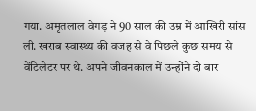गया. अमृतलाल वेगड़ ने 90 साल की उम्र में आखिरी सांस ली. खराब स्‍वास्‍थ्‍य की वजह से वे पिछले कुछ समय से वेंटिलेटर पर थे. अपने जीवनकाल में उन्होंने दो बार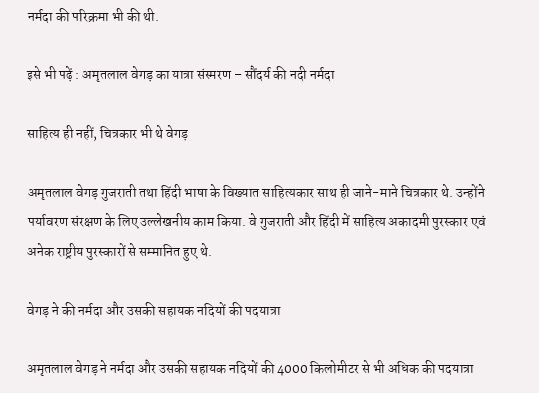नर्मदा की परिक्रमा भी की थी.

इसे भी पढ़ें : अमृतलाल वेगड़ का यात्रा संस्मरण – सौंदर्य की नदी नर्मदा

साहित्य ही नहीं, चित्रकार भी थे वेगड़

अमृतलाल वेगड़ गुजराती तथा हिंदी भाषा के विख्यात साहित्यकार साथ ही जाने-माने चित्रकार थे. उन्‍होंने पर्यावरण संरक्षण के लिए उल्लेखनीय काम किया. वे गुजराती और हिंदी में साहित्य अकादमी पुरस्कार एवं अनेक राष्ट्रीय पुरस्कारों से सम्मानित हुए थे.

वेगड़ ने की नर्मदा और उसकी सहायक नदियों की पदयात्रा

अमृतलाल वेगड़ ने नर्मदा और उसकी सहायक नदियों की 4000 किलोमीटर से भी अधिक की पदयात्रा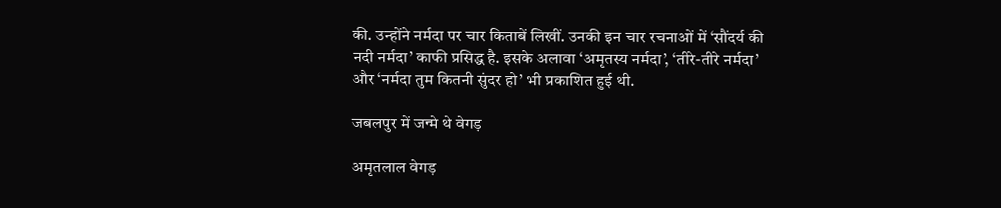की. उन्‍होंने नर्मदा पर चार किताबें लिखीं. उनकी इन चार रचनाओं में ‘सौंदर्य की नदी नर्मदा’ काफी प्रसिद्ध है. इसके अलावा ‘अमृतस्य नर्मदा’, ‘तीरे-तीरे नर्मदा’ और ‘नर्मदा तुम कितनी सुंदर हो’ भी प्रकाशित हुई थी.

जबलपुर में जन्मे थे वेगड़

अमृतलाल वेगड़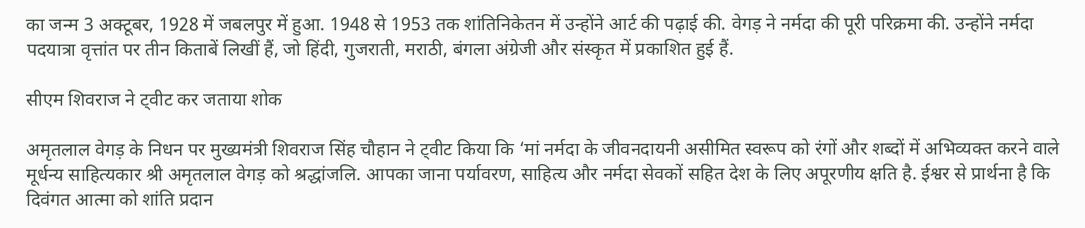का जन्म 3 अक्टूबर, 1928 में जबलपुर में हुआ. 1948 से 1953 तक शांतिनिकेतन में उन्होंने आर्ट की पढ़ाई की. वेगड़ ने नर्मदा की पूरी परिक्रमा की. उन्होंने नर्मदा पदयात्रा वृत्तांत पर तीन किताबें लिखीं हैं, जो हिंदी, गुजराती, मराठी, बंगला अंग्रेजी और संस्कृत में प्रकाशित हुई हैं.

सीएम शिवराज ने ट्वीट कर जताया शोक

अमृतलाल वेगड़ के निधन पर मुख्‍यमंत्री शिवराज सिंह चौहान ने ट्वीट किया कि ‘मां नर्मदा के जीवनदायनी असीमित स्वरूप को रंगों और शब्दों में अभिव्यक्त करने वाले मूर्धन्य साहित्यकार श्री अमृतलाल वेगड़ को श्रद्धांजलि. आपका जाना पर्यावरण, साहित्य और नर्मदा सेवकों सहित देश के लिए अपूरणीय क्षति है. ईश्वर से प्रार्थना है कि दिवंगत आत्मा को शांति प्रदान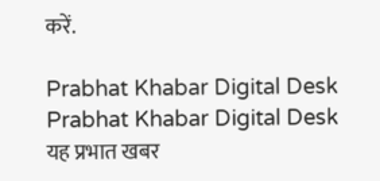करें.

Prabhat Khabar Digital Desk
Prabhat Khabar Digital Desk
यह प्रभात खबर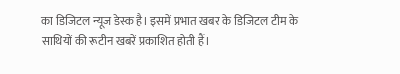का डिजिटल न्यूज डेस्क है। इसमें प्रभात खबर के डिजिटल टीम के साथियों की रूटीन खबरें प्रकाशित होती हैं।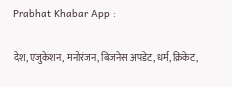Prabhat Khabar App :

देश, एजुकेशन, मनोरंजन, बिजनेस अपडेट, धर्म, क्रिकेट,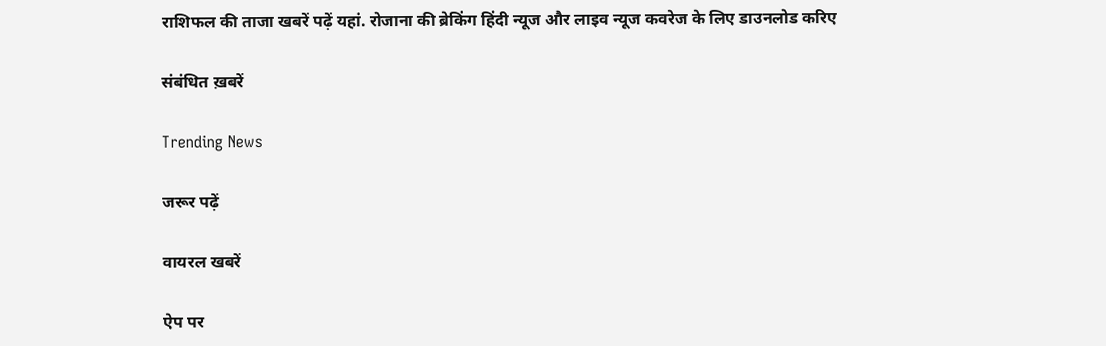राशिफल की ताजा खबरें पढ़ें यहां. रोजाना की ब्रेकिंग हिंदी न्यूज और लाइव न्यूज कवरेज के लिए डाउनलोड करिए

संबंधित ख़बरें

Trending News

जरूर पढ़ें

वायरल खबरें

ऐप पर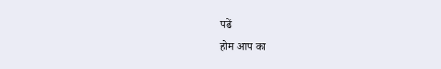पढें
होम आप का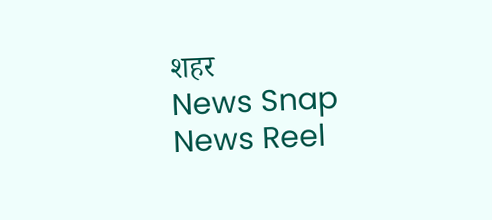शहर
News Snap News Reel